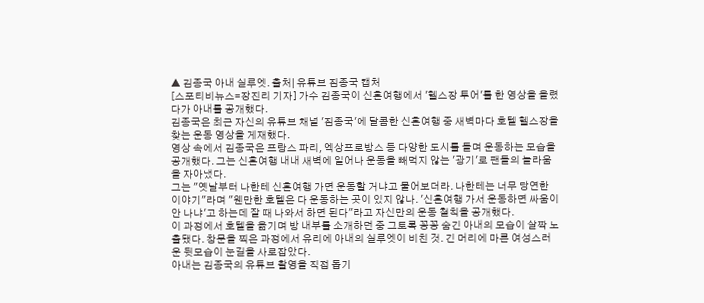▲ 김종국 아내 실루엣. 출처| 유튜브 짐종국 캡처
[스포티비뉴스=장진리 기자] 가수 김종국이 신혼여행에서 '헬스장 투어'를 한 영상을 올렸다가 아내를 공개했다.
김종국은 최근 자신의 유튜브 채널 '짐종국'에 달콤한 신혼여행 중 새벽마다 호텔 헬스장을 찾는 운동 영상을 게재했다.
영상 속에서 김종국은 프랑스 파리, 엑상프로방스 등 다양한 도시를 돌며 운동하는 모습을 공개했다. 그는 신혼여행 내내 새벽에 일어나 운동을 빼먹지 않는 '광기'로 팬들의 놀라움을 자아냈다.
그는 "옛날부터 나한테 신혼여행 가면 운동할 거냐고 물어보더라. 나한테는 너무 당연한 이야기"라며 "웬만한 호텔은 다 운동하는 곳이 있지 않나. '신혼여행 가서 운동하면 싸움이 안 나냐'고 하는데 잘 때 나와서 하면 된다"라고 자신만의 운동 철칙을 공개했다.
이 과정에서 호텔을 옮기며 방 내부를 소개하던 중 그토록 꽁꽁 숨긴 아내의 모습이 살짝 노출됐다. 창문을 찍은 과정에서 유리에 아내의 실루엣이 비친 것. 긴 머리에 마른 여성스러운 뒷모습이 눈길을 사로잡았다.
아내는 김종국의 유튜브 촬영을 직접 돕기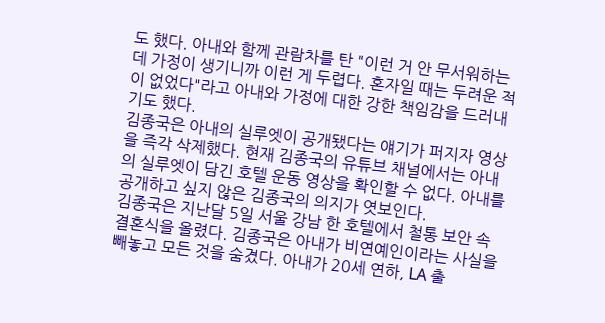도 했다. 아내와 함께 관람차를 탄 "이런 거 안 무서워하는데 가정이 생기니까 이런 게 두렵다. 혼자일 때는 두려운 적이 없었다"라고 아내와 가정에 대한 강한 책임감을 드러내기도 했다.
김종국은 아내의 실루엣이 공개됐다는 얘기가 퍼지자 영상을 즉각 삭제했다. 현재 김종국의 유튜브 채널에서는 아내의 실루엣이 담긴 호텔 운동 영상을 확인할 수 없다. 아내를 공개하고 싶지 않은 김종국의 의지가 엿보인다.
김종국은 지난달 5일 서울 강남 한 호텔에서 철통 보안 속 결혼식을 올렸다. 김종국은 아내가 비연예인이라는 사실을 빼놓고 모든 것을 숨겼다. 아내가 20세 연하, LA 출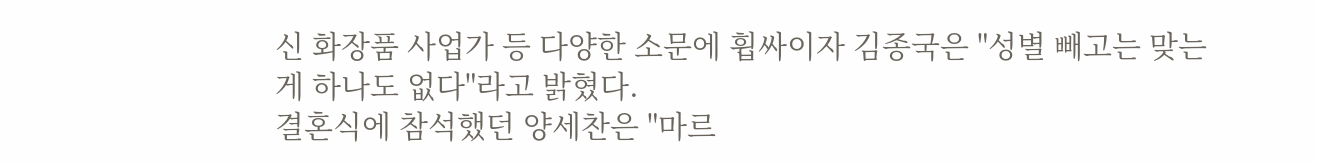신 화장품 사업가 등 다양한 소문에 휩싸이자 김종국은 "성별 빼고는 맞는 게 하나도 없다"라고 밝혔다.
결혼식에 참석했던 양세찬은 "마르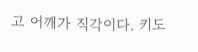고 어깨가 직각이다. 키도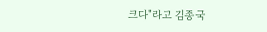크다"라고 김종국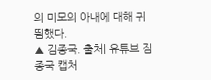의 미모의 아내에 대해 귀띔했다.
▲ 김종국. 출처| 유튜브 짐종국 캡처